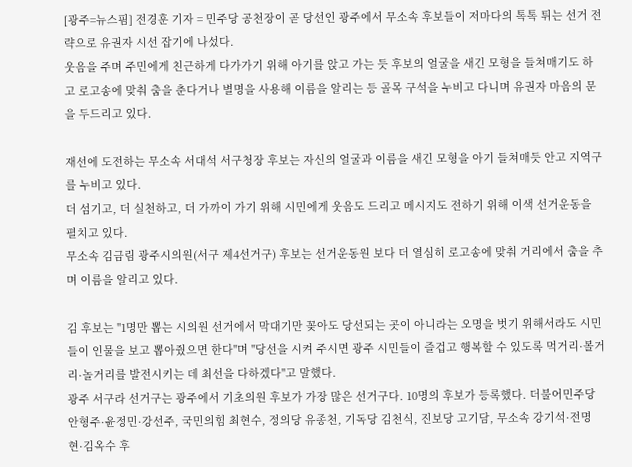[광주=뉴스핌] 전경훈 기자 = 민주당 공천장이 곧 당선인 광주에서 무소속 후보들이 저마다의 톡톡 튀는 선거 전략으로 유권자 시선 잡기에 나섰다.
웃음을 주며 주민에게 친근하게 다가가기 위해 아기를 앉고 가는 듯 후보의 얼굴을 새긴 모형을 들쳐매기도 하고 로고송에 맞춰 춤을 춘다거나 별명을 사용해 이름을 알리는 등 골목 구석을 누비고 다니며 유권자 마음의 문을 두드리고 있다.

재선에 도전하는 무소속 서대석 서구청장 후보는 자신의 얼굴과 이름을 새긴 모형을 아기 들쳐매듯 안고 지역구를 누비고 있다.
더 섬기고, 더 실천하고, 더 가까이 가기 위해 시민에게 웃음도 드리고 메시지도 전하기 위해 이색 선거운동을 펼치고 있다.
무소속 김금림 광주시의원(서구 제4선거구) 후보는 선거운동원 보다 더 열심히 로고송에 맞춰 거리에서 춤을 추며 이름을 알리고 있다.

김 후보는 "1명만 뽑는 시의원 선거에서 막대기만 꽂아도 당선되는 곳이 아니라는 오명을 벗기 위해서라도 시민들이 인물을 보고 뽑아줬으면 한다"며 "당선을 시켜 주시면 광주 시민들이 즐겁고 행복할 수 있도록 먹거리·볼거리·놀거리를 발전시키는 데 최선을 다하겠다"고 말했다.
광주 서구라 선거구는 광주에서 기초의원 후보가 가장 많은 선거구다. 10명의 후보가 등록했다. 더불어민주당 안형주·윤정민·강선주, 국민의힘 최현수, 정의당 유종천, 기독당 김천식, 진보당 고기담, 무소속 강기석·전명현·김옥수 후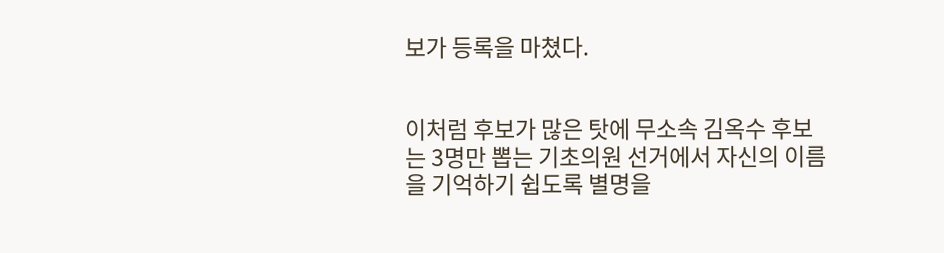보가 등록을 마쳤다.


이처럼 후보가 많은 탓에 무소속 김옥수 후보는 3명만 뽑는 기초의원 선거에서 자신의 이름을 기억하기 쉽도록 별명을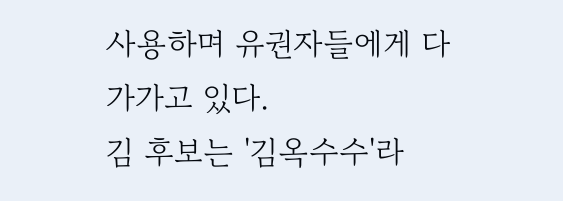사용하며 유권자들에게 다가가고 있다.
김 후보는 '김옥수수'라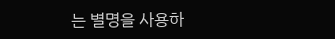는 별명을 사용하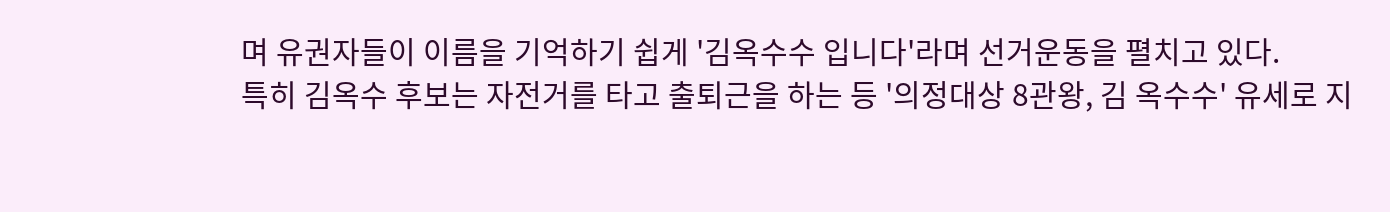며 유권자들이 이름을 기억하기 쉽게 '김옥수수 입니다'라며 선거운동을 펼치고 있다.
특히 김옥수 후보는 자전거를 타고 출퇴근을 하는 등 '의정대상 8관왕, 김 옥수수' 유세로 지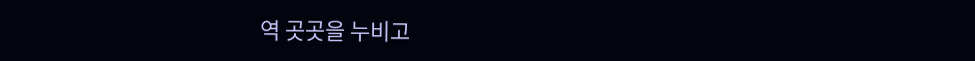역 곳곳을 누비고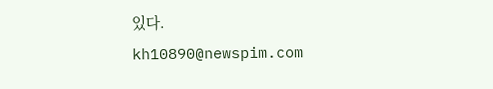있다.
kh10890@newspim.com